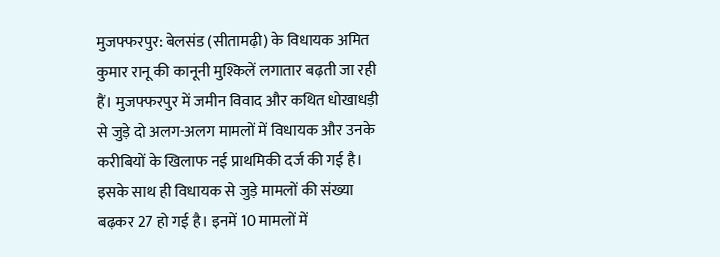मुजफ्फरपुर: बेलसंड (सीतामढ़ी) के विधायक अमित कुमार रानू की कानूनी मुश्किलें लगातार बढ़ती जा रही हैं। मुजफ्फरपुर में जमीन विवाद और कथित धोखाधड़ी से जुड़े दो अलग-अलग मामलों में विधायक और उनके करीबियों के खिलाफ नई प्राथमिकी दर्ज की गई है। इसके साथ ही विधायक से जुड़े मामलों की संख्या बढ़कर 27 हो गई है। इनमें 10 मामलों में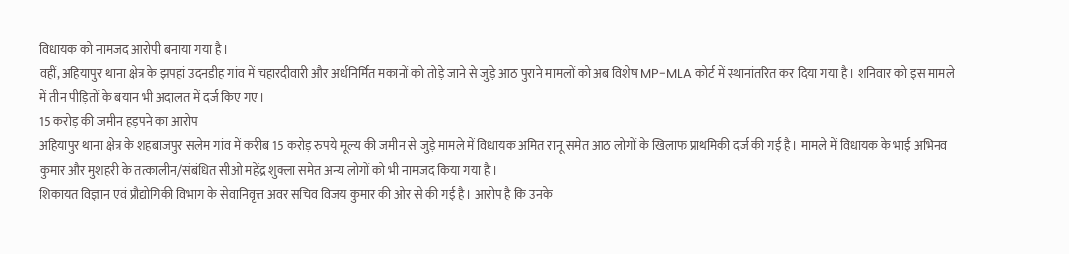विधायक को नामजद आरोपी बनाया गया है।
वहीं, अहियापुर थाना क्षेत्र के झपहां उदनडीह गांव में चहारदीवारी और अर्धनिर्मित मकानों को तोड़े जाने से जुड़े आठ पुराने मामलों को अब विशेष MP-MLA कोर्ट में स्थानांतरित कर दिया गया है। शनिवार को इस मामले में तीन पीड़ितों के बयान भी अदालत में दर्ज किए गए।
15 करोड़ की जमीन हड़पने का आरोप
अहियापुर थाना क्षेत्र के शहबाजपुर सलेम गांव में करीब 15 करोड़ रुपये मूल्य की जमीन से जुड़े मामले में विधायक अमित रानू समेत आठ लोगों के खिलाफ प्राथमिकी दर्ज की गई है। मामले में विधायक के भाई अभिनव कुमार और मुशहरी के तत्कालीन/संबंधित सीओ महेंद्र शुक्ला समेत अन्य लोगों को भी नामजद किया गया है।
शिकायत विज्ञान एवं प्रौद्योगिकी विभाग के सेवानिवृत्त अवर सचिव विजय कुमार की ओर से की गई है। आरोप है कि उनके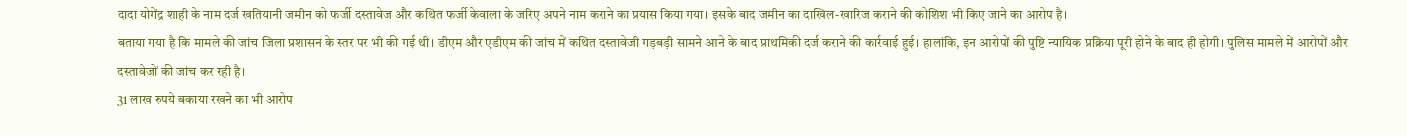दादा योगेंद्र शाही के नाम दर्ज खतियानी जमीन को फर्जी दस्तावेज और कथित फर्जी केवाला के जरिए अपने नाम कराने का प्रयास किया गया। इसके बाद जमीन का दाखिल-खारिज कराने की कोशिश भी किए जाने का आरोप है।
बताया गया है कि मामले की जांच जिला प्रशासन के स्तर पर भी की गई थी। डीएम और एडीएम की जांच में कथित दस्तावेजी गड़बड़ी सामने आने के बाद प्राथमिकी दर्ज कराने की कार्रवाई हुई। हालांकि, इन आरोपों की पुष्टि न्यायिक प्रक्रिया पूरी होने के बाद ही होगी। पुलिस मामले में आरोपों और दस्तावेजों की जांच कर रही है।
31 लाख रुपये बकाया रखने का भी आरोप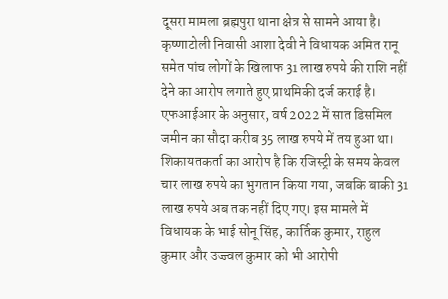दूसरा मामला ब्रह्मपुरा थाना क्षेत्र से सामने आया है। कृष्णाटोली निवासी आशा देवी ने विधायक अमित रानू समेत पांच लोगों के खिलाफ 31 लाख रुपये की राशि नहीं देने का आरोप लगाते हुए प्राथमिकी दर्ज कराई है। एफआईआर के अनुसार, वर्ष 2022 में सात डिसमिल जमीन का सौदा करीब 35 लाख रुपये में तय हुआ था। शिकायतकर्ता का आरोप है कि रजिस्ट्री के समय केवल चार लाख रुपये का भुगतान किया गया, जबकि बाकी 31 लाख रुपये अब तक नहीं दिए गए। इस मामले में विधायक के भाई सोनू सिंह, कार्तिक कुमार, राहुल कुमार और उज्ज्वल कुमार को भी आरोपी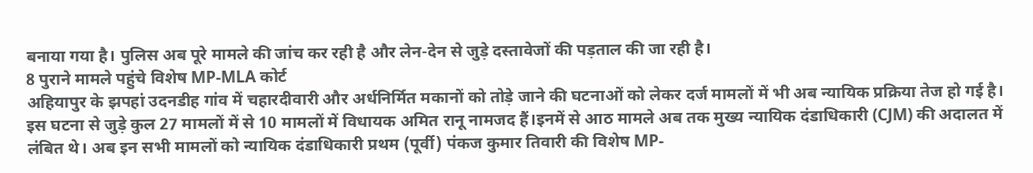बनाया गया है। पुलिस अब पूरे मामले की जांच कर रही है और लेन-देन से जुड़े दस्तावेजों की पड़ताल की जा रही है।
8 पुराने मामले पहुंचे विशेष MP-MLA कोर्ट
अहियापुर के झपहां उदनडीह गांव में चहारदीवारी और अर्धनिर्मित मकानों को तोड़े जाने की घटनाओं को लेकर दर्ज मामलों में भी अब न्यायिक प्रक्रिया तेज हो गई है। इस घटना से जुड़े कुल 27 मामलों में से 10 मामलों में विधायक अमित रानू नामजद हैं।इनमें से आठ मामले अब तक मुख्य न्यायिक दंडाधिकारी (CJM) की अदालत में लंबित थे। अब इन सभी मामलों को न्यायिक दंडाधिकारी प्रथम (पूर्वी) पंकज कुमार तिवारी की विशेष MP-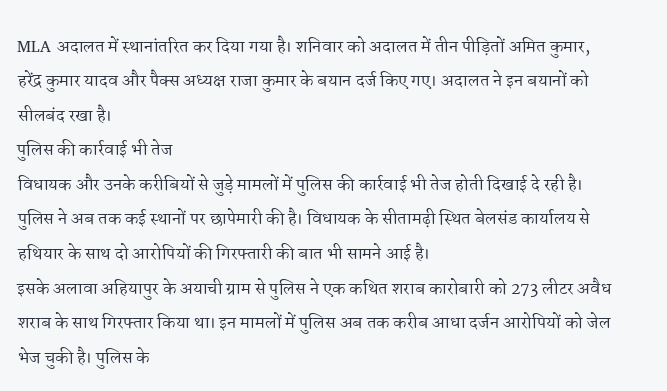MLA अदालत में स्थानांतरित कर दिया गया है। शनिवार को अदालत में तीन पीड़ितों अमित कुमार, हरेंद्र कुमार यादव और पैक्स अध्यक्ष राजा कुमार के बयान दर्ज किए गए। अदालत ने इन बयानों को सीलबंद रखा है।
पुलिस की कार्रवाई भी तेज
विधायक और उनके करीबियों से जुड़े मामलों में पुलिस की कार्रवाई भी तेज होती दिखाई दे रही है। पुलिस ने अब तक कई स्थानों पर छापेमारी की है। विधायक के सीतामढ़ी स्थित बेलसंड कार्यालय से हथियार के साथ दो आरोपियों की गिरफ्तारी की बात भी सामने आई है।
इसके अलावा अहियापुर के अयाची ग्राम से पुलिस ने एक कथित शराब कारोबारी को 273 लीटर अवैध शराब के साथ गिरफ्तार किया था। इन मामलों में पुलिस अब तक करीब आधा दर्जन आरोपियों को जेल भेज चुकी है। पुलिस के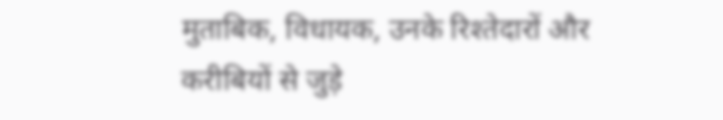मुताबिक, विधायक, उनके रिश्तेदारों और करीबियों से जुड़े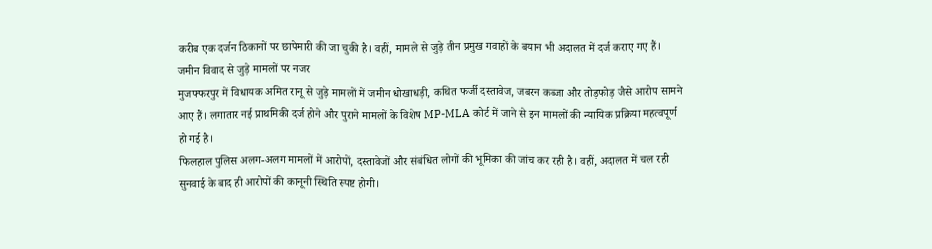करीब एक दर्जन ठिकानों पर छापेमारी की जा चुकी है। वहीं, मामले से जुड़े तीन प्रमुख गवाहों के बयान भी अदालत में दर्ज कराए गए हैं।
जमीन विवाद से जुड़े मामलों पर नजर
मुजफ्फरपुर में विधायक अमित रानू से जुड़े मामलों में जमीन धोखाधड़ी, कथित फर्जी दस्तावेज, जबरन कब्जा और तोड़फोड़ जैसे आरोप सामने आए हैं। लगातार नई प्राथमिकी दर्ज होने और पुराने मामलों के विशेष MP-MLA कोर्ट में जाने से इन मामलों की न्यायिक प्रक्रिया महत्वपूर्ण हो गई है।
फिलहाल पुलिस अलग-अलग मामलों में आरोपों, दस्तावेजों और संबंधित लोगों की भूमिका की जांच कर रही है। वहीं, अदालत में चल रही सुनवाई के बाद ही आरोपों की कानूनी स्थिति स्पष्ट होगी।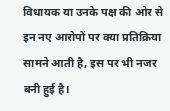विधायक या उनके पक्ष की ओर से इन नए आरोपों पर क्या प्रतिक्रिया सामने आती है, इस पर भी नजर बनी हुई है।